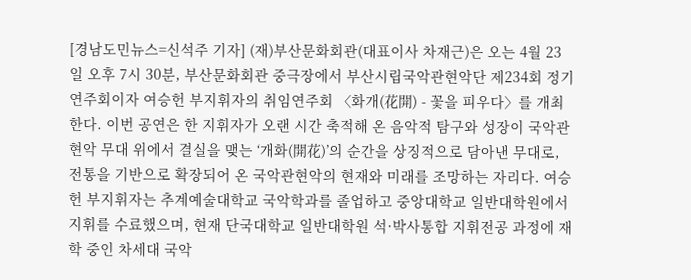[경남도민뉴스=신석주 기자] (재)부산문화회관(대표이사 차재근)은 오는 4월 23일 오후 7시 30분, 부산문화회관 중극장에서 부산시립국악관현악단 제234회 정기연주회이자 여승헌 부지휘자의 취임연주회 〈화개(花開) - 꽃을 피우다〉를 개최한다. 이번 공연은 한 지휘자가 오랜 시간 축적해 온 음악적 탐구와 성장이 국악관현악 무대 위에서 결실을 맺는 ‘개화(開花)’의 순간을 상징적으로 담아낸 무대로, 전통을 기반으로 확장되어 온 국악관현악의 현재와 미래를 조망하는 자리다. 여승헌 부지휘자는 추계예술대학교 국악학과를 졸업하고 중앙대학교 일반대학원에서 지휘를 수료했으며, 현재 단국대학교 일반대학원 석·박사통합 지휘전공 과정에 재학 중인 차세대 국악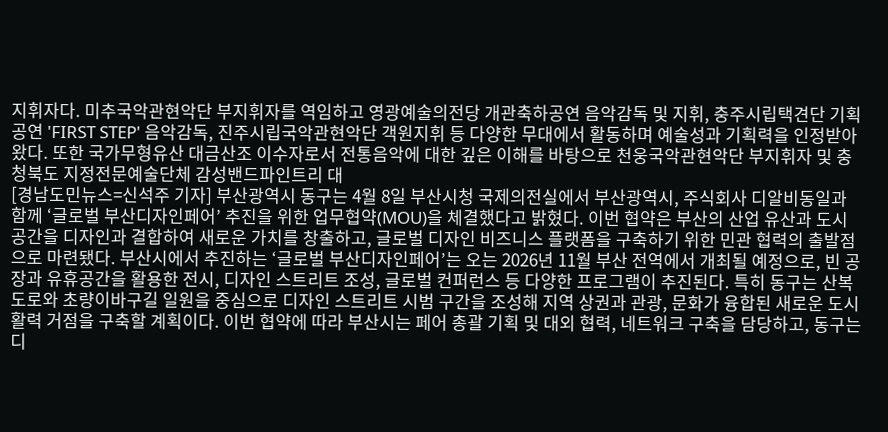지휘자다. 미추국악관현악단 부지휘자를 역임하고 영광예술의전당 개관축하공연 음악감독 및 지휘, 충주시립택견단 기획공연 'FIRST STEP' 음악감독, 진주시립국악관현악단 객원지휘 등 다양한 무대에서 활동하며 예술성과 기획력을 인정받아 왔다. 또한 국가무형유산 대금산조 이수자로서 전통음악에 대한 깊은 이해를 바탕으로 천웅국악관현악단 부지휘자 및 충청북도 지정전문예술단체 감성밴드파인트리 대
[경남도민뉴스=신석주 기자] 부산광역시 동구는 4월 8일 부산시청 국제의전실에서 부산광역시, 주식회사 디알비동일과 함께 ‘글로벌 부산디자인페어’ 추진을 위한 업무협약(MOU)을 체결했다고 밝혔다. 이번 협약은 부산의 산업 유산과 도시 공간을 디자인과 결합하여 새로운 가치를 창출하고, 글로벌 디자인 비즈니스 플랫폼을 구축하기 위한 민관 협력의 출발점으로 마련됐다. 부산시에서 추진하는 ‘글로벌 부산디자인페어’는 오는 2026년 11월 부산 전역에서 개최될 예정으로, 빈 공장과 유휴공간을 활용한 전시, 디자인 스트리트 조성, 글로벌 컨퍼런스 등 다양한 프로그램이 추진된다. 특히 동구는 산복도로와 초량이바구길 일원을 중심으로 디자인 스트리트 시범 구간을 조성해 지역 상권과 관광, 문화가 융합된 새로운 도시 활력 거점을 구축할 계획이다. 이번 협약에 따라 부산시는 페어 총괄 기획 및 대외 협력, 네트워크 구축을 담당하고, 동구는 디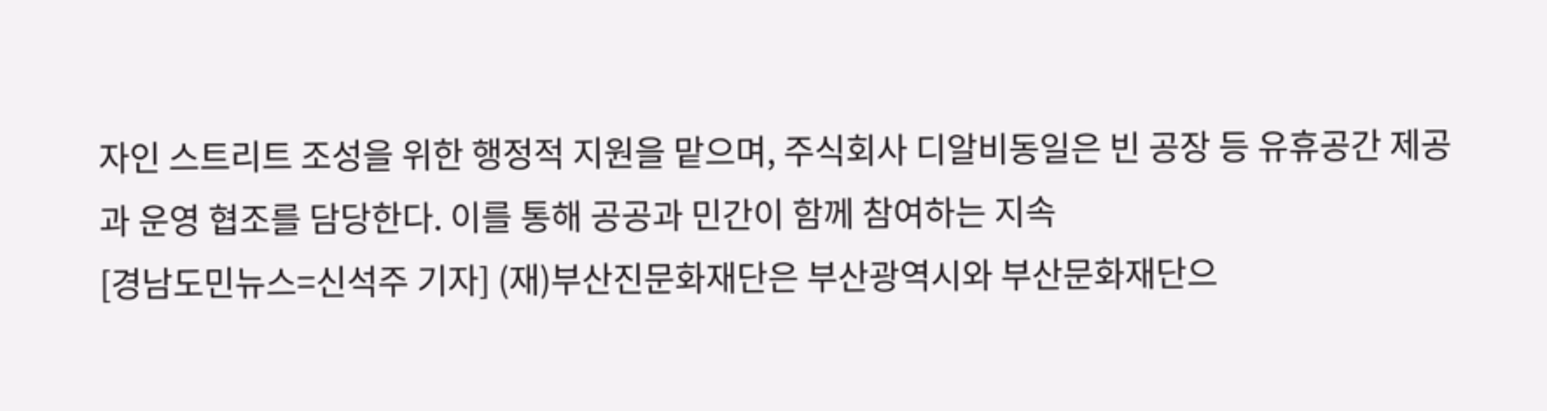자인 스트리트 조성을 위한 행정적 지원을 맡으며, 주식회사 디알비동일은 빈 공장 등 유휴공간 제공과 운영 협조를 담당한다. 이를 통해 공공과 민간이 함께 참여하는 지속
[경남도민뉴스=신석주 기자] (재)부산진문화재단은 부산광역시와 부산문화재단으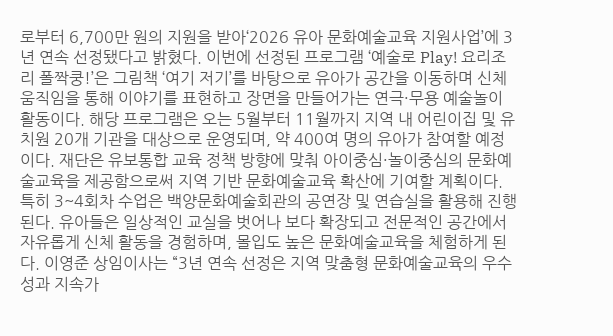로부터 6,700만 원의 지원을 받아‘2026 유아 문화예술교육 지원사업’에 3년 연속 선정됐다고 밝혔다. 이번에 선정된 프로그램 ‘예술로 Play! 요리조리 폴짝쿵!’은 그림책 ‘여기 저기’를 바탕으로 유아가 공간을 이동하며 신체 움직임을 통해 이야기를 표현하고 장면을 만들어가는 연극·무용 예술놀이 활동이다. 해당 프로그램은 오는 5월부터 11월까지 지역 내 어린이집 및 유치원 20개 기관을 대상으로 운영되며, 약 400여 명의 유아가 참여할 예정이다. 재단은 유보통합 교육 정책 방향에 맞춰 아이중심·놀이중심의 문화예술교육을 제공함으로써 지역 기반 문화예술교육 확산에 기여할 계획이다. 특히 3~4회차 수업은 백양문화예술회관의 공연장 및 연습실을 활용해 진행된다. 유아들은 일상적인 교실을 벗어나 보다 확장되고 전문적인 공간에서 자유롭게 신체 활동을 경험하며, 몰입도 높은 문화예술교육을 체험하게 된다. 이영준 상임이사는 “3년 연속 선정은 지역 맞춤형 문화예술교육의 우수성과 지속가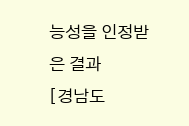능성을 인정받은 결과
[경남도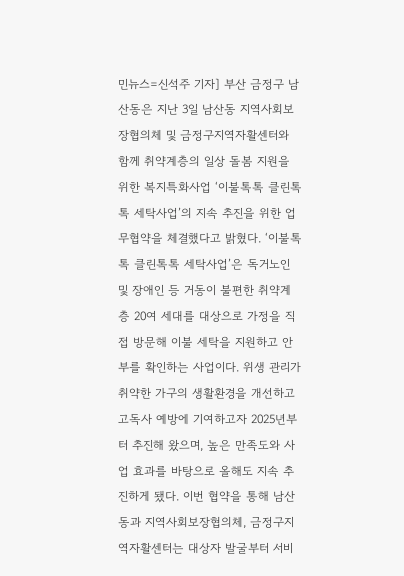민뉴스=신석주 기자] 부산 금정구 남산동은 지난 3일 남산동 지역사회보장협의체 및 금정구지역자활센터와 함께 취약계층의 일상 돌봄 지원을 위한 복지특화사업 ‘이불톡톡 클린톡톡 세탁사업’의 지속 추진을 위한 업무협약을 체결했다고 밝혔다. ‘이불톡톡 클린톡톡 세탁사업’은 독거노인 및 장애인 등 거동이 불편한 취약계층 20여 세대를 대상으로 가정을 직접 방문해 이불 세탁을 지원하고 안부를 확인하는 사업이다. 위생 관리가 취약한 가구의 생활환경을 개선하고 고독사 예방에 기여하고자 2025년부터 추진해 왔으며, 높은 만족도와 사업 효과를 바탕으로 올해도 지속 추진하게 됐다. 이번 협약을 통해 남산동과 지역사회보장협의체, 금정구지역자활센터는 대상자 발굴부터 서비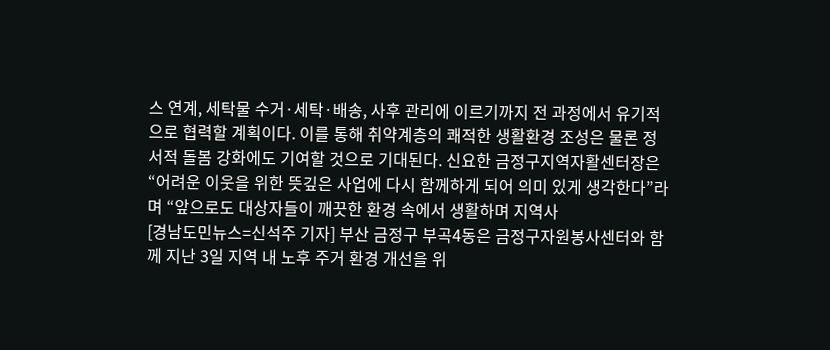스 연계, 세탁물 수거·세탁·배송, 사후 관리에 이르기까지 전 과정에서 유기적으로 협력할 계획이다. 이를 통해 취약계층의 쾌적한 생활환경 조성은 물론 정서적 돌봄 강화에도 기여할 것으로 기대된다. 신요한 금정구지역자활센터장은 “어려운 이웃을 위한 뜻깊은 사업에 다시 함께하게 되어 의미 있게 생각한다”라며 “앞으로도 대상자들이 깨끗한 환경 속에서 생활하며 지역사
[경남도민뉴스=신석주 기자] 부산 금정구 부곡4동은 금정구자원봉사센터와 함께 지난 3일 지역 내 노후 주거 환경 개선을 위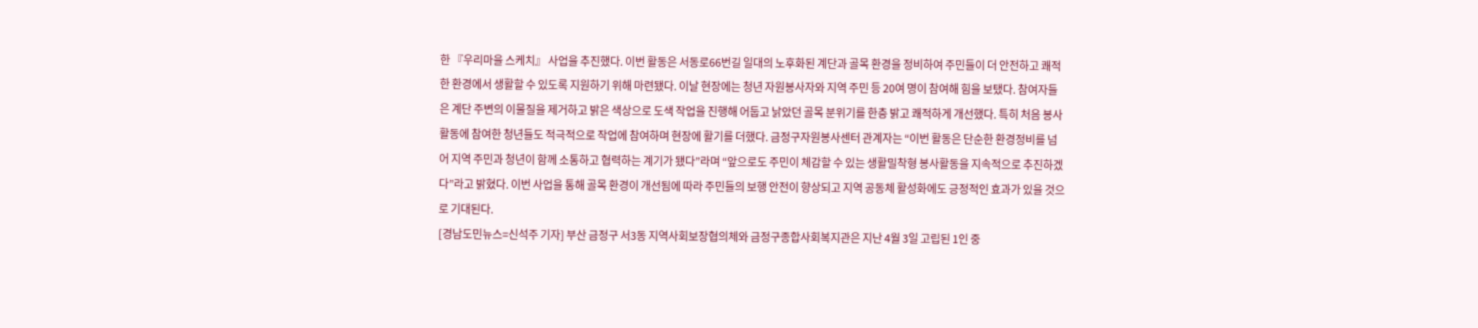한 『우리마을 스케치』 사업을 추진했다. 이번 활동은 서동로66번길 일대의 노후화된 계단과 골목 환경을 정비하여 주민들이 더 안전하고 쾌적한 환경에서 생활할 수 있도록 지원하기 위해 마련됐다. 이날 현장에는 청년 자원봉사자와 지역 주민 등 20여 명이 참여해 힘을 보탰다. 참여자들은 계단 주변의 이물질을 제거하고 밝은 색상으로 도색 작업을 진행해 어둡고 낡았던 골목 분위기를 한층 밝고 쾌적하게 개선했다. 특히 처음 봉사활동에 참여한 청년들도 적극적으로 작업에 참여하며 현장에 활기를 더했다. 금정구자원봉사센터 관계자는 “이번 활동은 단순한 환경정비를 넘어 지역 주민과 청년이 함께 소통하고 협력하는 계기가 됐다”라며 “앞으로도 주민이 체감할 수 있는 생활밀착형 봉사활동을 지속적으로 추진하겠다”라고 밝혔다. 이번 사업을 통해 골목 환경이 개선됨에 따라 주민들의 보행 안전이 향상되고 지역 공동체 활성화에도 긍정적인 효과가 있을 것으로 기대된다.
[경남도민뉴스=신석주 기자] 부산 금정구 서3동 지역사회보장협의체와 금정구종합사회복지관은 지난 4월 3일 고립된 1인 중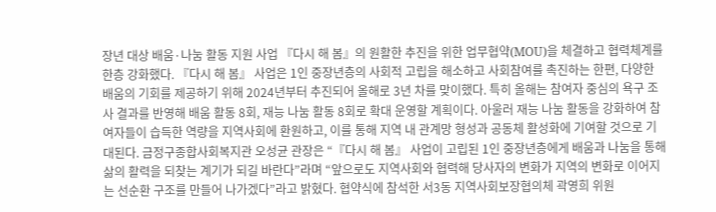장년 대상 배움·나눔 활동 지원 사업 『다시 해 봄』의 원활한 추진을 위한 업무협약(MOU)을 체결하고 협력체계를 한층 강화했다. 『다시 해 봄』 사업은 1인 중장년층의 사회적 고립을 해소하고 사회참여를 촉진하는 한편, 다양한 배움의 기회를 제공하기 위해 2024년부터 추진되어 올해로 3년 차를 맞이했다. 특히 올해는 참여자 중심의 욕구 조사 결과를 반영해 배움 활동 8회, 재능 나눔 활동 8회로 확대 운영할 계획이다. 아울러 재능 나눔 활동을 강화하여 참여자들이 습득한 역량을 지역사회에 환원하고, 이를 통해 지역 내 관계망 형성과 공동체 활성화에 기여할 것으로 기대된다. 금정구종합사회복지관 오성균 관장은 “『다시 해 봄』 사업이 고립된 1인 중장년층에게 배움과 나눔을 통해 삶의 활력을 되찾는 계기가 되길 바란다”라며 “앞으로도 지역사회와 협력해 당사자의 변화가 지역의 변화로 이어지는 선순환 구조를 만들어 나가겠다”라고 밝혔다. 협약식에 참석한 서3동 지역사회보장협의체 곽영희 위원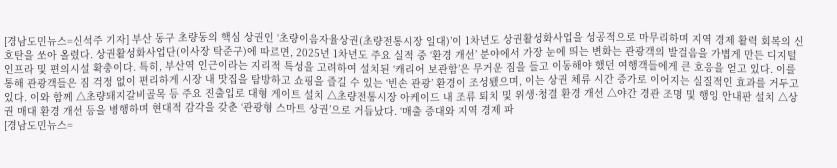[경남도민뉴스=신석주 기자] 부산 동구 초량동의 핵심 상권인 ‘초량이음자율상권(초량전통시장 일대)’이 1차년도 상권활성화사업을 성공적으로 마무리하며 지역 경제 활력 회복의 신호탄을 쏘아 올렸다. 상권활성화사업단(이사장 탁준구)에 따르면, 2025년 1차년도 주요 실적 중 ‘환경 개선’ 분야에서 가장 눈에 띄는 변화는 관광객의 발걸음을 가볍게 만든 디지털 인프라 및 편의시설 확충이다. 특히, 부산역 인근이라는 지리적 특성을 고려하여 설치된 ‘캐리어 보관함’은 무거운 짐을 들고 이동해야 했던 여행객들에게 큰 호응을 얻고 있다. 이를 통해 관광객들은 짐 걱정 없이 편리하게 시장 내 맛집을 탐방하고 쇼핑을 즐길 수 있는 ‘빈손 관광’ 환경이 조성됐으며, 이는 상권 체류 시간 증가로 이어지는 실질적인 효과를 거두고 있다. 이와 함께 △초량돼지갈비골목 등 주요 진출입로 대형 게이트 설치 △초량전통시장 아케이드 내 조류 퇴치 및 위생·청결 환경 개선 △야간 경관 조명 및 행잉 안내판 설치 △상권 매대 환경 개선 등을 병행하며 현대적 감각을 갖춘 ‘관광형 스마트 상권’으로 거듭났다. ‘매출 증대와 지역 경제 파
[경남도민뉴스=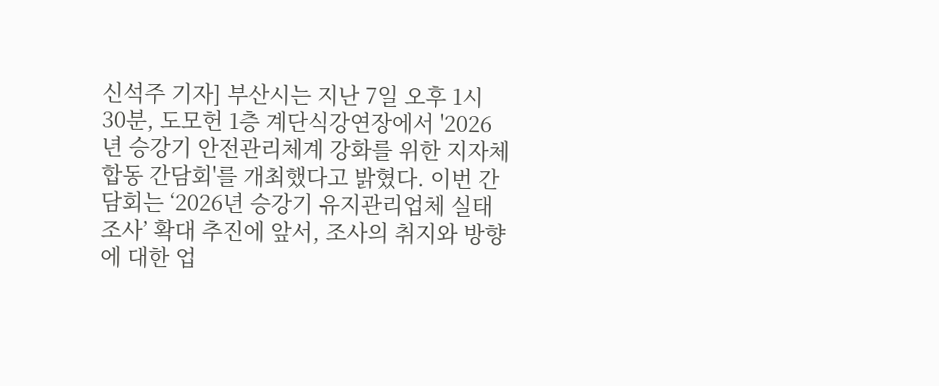신석주 기자] 부산시는 지난 7일 오후 1시 30분, 도모헌 1층 계단식강연장에서 '2026년 승강기 안전관리체계 강화를 위한 지자체 합동 간담회'를 개최했다고 밝혔다. 이번 간담회는 ‘2026년 승강기 유지관리업체 실태조사’ 확대 추진에 앞서, 조사의 취지와 방향에 대한 업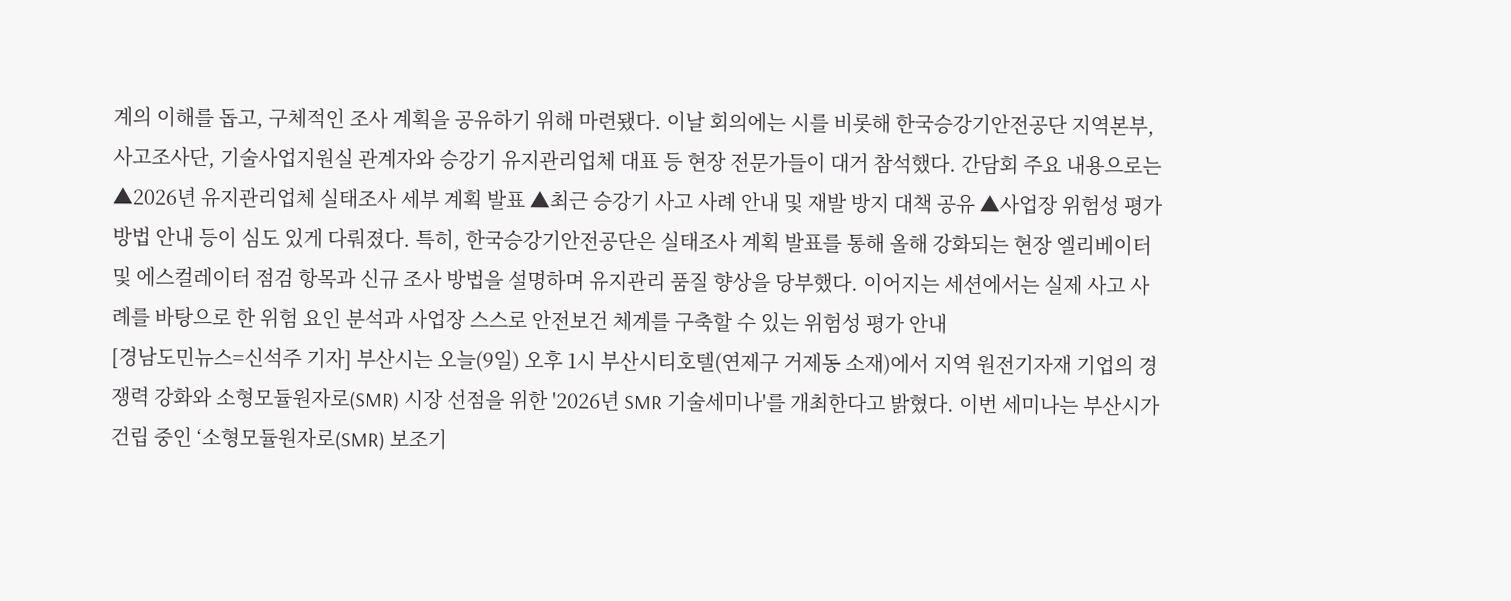계의 이해를 돕고, 구체적인 조사 계획을 공유하기 위해 마련됐다. 이날 회의에는 시를 비롯해 한국승강기안전공단 지역본부, 사고조사단, 기술사업지원실 관계자와 승강기 유지관리업체 대표 등 현장 전문가들이 대거 참석했다. 간담회 주요 내용으로는 ▲2026년 유지관리업체 실태조사 세부 계획 발표 ▲최근 승강기 사고 사례 안내 및 재발 방지 대책 공유 ▲사업장 위험성 평가 방법 안내 등이 심도 있게 다뤄졌다. 특히, 한국승강기안전공단은 실태조사 계획 발표를 통해 올해 강화되는 현장 엘리베이터 및 에스컬레이터 점검 항목과 신규 조사 방법을 설명하며 유지관리 품질 향상을 당부했다. 이어지는 세션에서는 실제 사고 사례를 바탕으로 한 위험 요인 분석과 사업장 스스로 안전보건 체계를 구축할 수 있는 위험성 평가 안내
[경남도민뉴스=신석주 기자] 부산시는 오늘(9일) 오후 1시 부산시티호텔(연제구 거제동 소재)에서 지역 원전기자재 기업의 경쟁력 강화와 소형모듈원자로(SMR) 시장 선점을 위한 '2026년 SMR 기술세미나'를 개최한다고 밝혔다. 이번 세미나는 부산시가 건립 중인 ‘소형모듈원자로(SMR) 보조기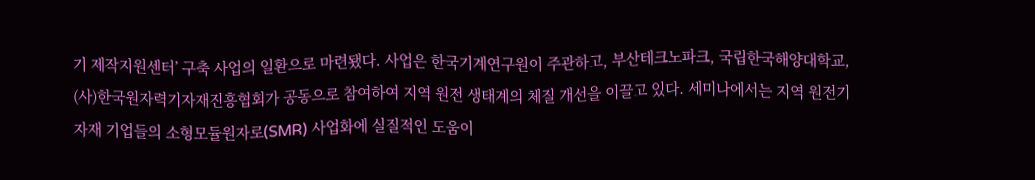기 제작지원센터’ 구축 사업의 일환으로 마련됐다. 사업은 한국기계연구원이 주관하고, 부산테크노파크, 국립한국해양대학교, (사)한국원자력기자재진흥협회가 공동으로 참여하여 지역 원전 생태계의 체질 개선을 이끌고 있다. 세미나에서는 지역 원전기자재 기업들의 소형모듈원자로(SMR) 사업화에 실질적인 도움이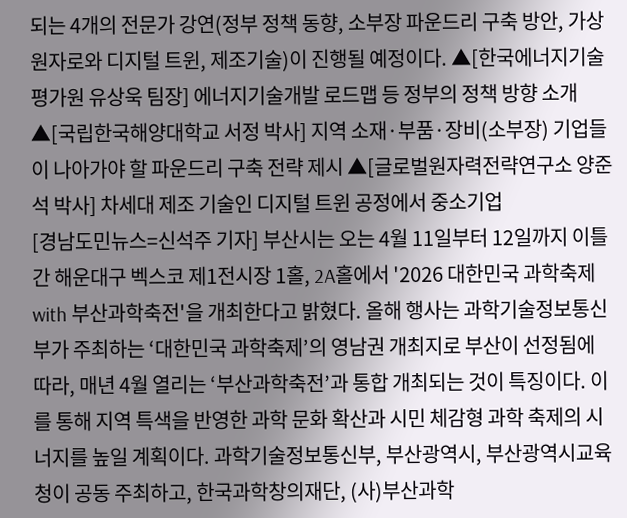되는 4개의 전문가 강연(정부 정책 동향, 소부장 파운드리 구축 방안, 가상 원자로와 디지털 트윈, 제조기술)이 진행될 예정이다. ▲[한국에너지기술평가원 유상욱 팀장] 에너지기술개발 로드맵 등 정부의 정책 방향 소개 ▲[국립한국해양대학교 서정 박사] 지역 소재·부품·장비(소부장) 기업들이 나아가야 할 파운드리 구축 전략 제시 ▲[글로벌원자력전략연구소 양준석 박사] 차세대 제조 기술인 디지털 트윈 공정에서 중소기업
[경남도민뉴스=신석주 기자] 부산시는 오는 4월 11일부터 12일까지 이틀간 해운대구 벡스코 제1전시장 1홀, 2A홀에서 '2026 대한민국 과학축제 with 부산과학축전'을 개최한다고 밝혔다. 올해 행사는 과학기술정보통신부가 주최하는 ‘대한민국 과학축제’의 영남권 개최지로 부산이 선정됨에 따라, 매년 4월 열리는 ‘부산과학축전’과 통합 개최되는 것이 특징이다. 이를 통해 지역 특색을 반영한 과학 문화 확산과 시민 체감형 과학 축제의 시너지를 높일 계획이다. 과학기술정보통신부, 부산광역시, 부산광역시교육청이 공동 주최하고, 한국과학창의재단, (사)부산과학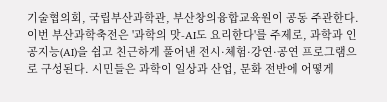기술협의회, 국립부산과학관, 부산창의융합교육원이 공동 주관한다. 이번 부산과학축전은 '과학의 맛-AI도 요리한다'를 주제로, 과학과 인공지능(AI)을 쉽고 친근하게 풀어낸 전시·체험·강연·공연 프로그램으로 구성된다. 시민들은 과학이 일상과 산업, 문화 전반에 어떻게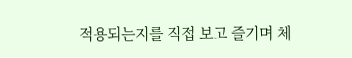적용되는지를 직접 보고 즐기며 체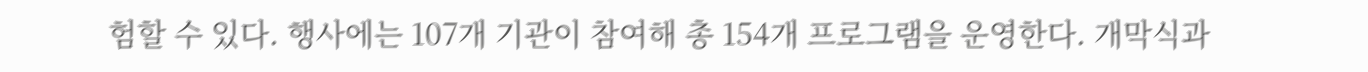험할 수 있다. 행사에는 107개 기관이 참여해 총 154개 프로그램을 운영한다. 개막식과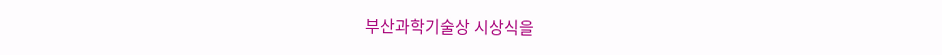부산과학기술상 시상식을